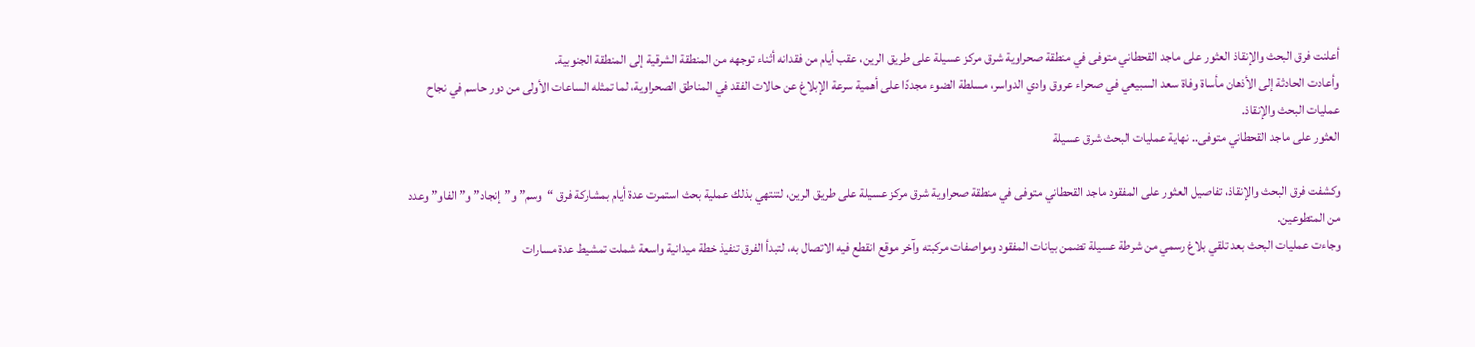أعلنت فرق البحث والإنقاذ العثور على ماجد القحطاني متوفى في منطقة صحراوية شرق مركز عسيلة على طريق الرين، عقب أيام من فقدانه أثناء توجهه من المنطقة الشرقية إلى المنطقة الجنوبية.
وأعادت الحادثة إلى الأذهان مأساة وفاة سعد السبيعي في صحراء عروق وادي الدواسر، مسلطة الضوء مجددًا على أهمية سرعة الإبلاغ عن حالات الفقد في المناطق الصحراوية، لما تمثله الساعات الأولى من دور حاسم في نجاح عمليات البحث والإنقاذ.
العثور على ماجد القحطاني متوفى.. نهاية عمليات البحث شرق عسيلة

وكشفت فرق البحث والإنقاذ، تفاصيل العثور على المفقود ماجد القحطاني متوفى في منطقة صحراوية شرق مركز عسيلة على طريق الرين، لتنتهي بذلك عملية بحث استمرت عدة أيام بمشاركة فرق “وسم” و”إنجاد” و”الفاو” وعدد من المتطوعين.
وجاءت عمليات البحث بعد تلقي بلاغ رسمي من شرطة عسيلة تضمن بيانات المفقود ومواصفات مركبته وآخر موقع انقطع فيه الاتصال به، لتبدأ الفرق تنفيذ خطة ميدانية واسعة شملت تمشيط عدة مسارات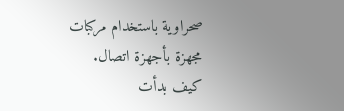صحراوية باستخدام مركبات مجهزة بأجهزة اتصال.
كيف بدأت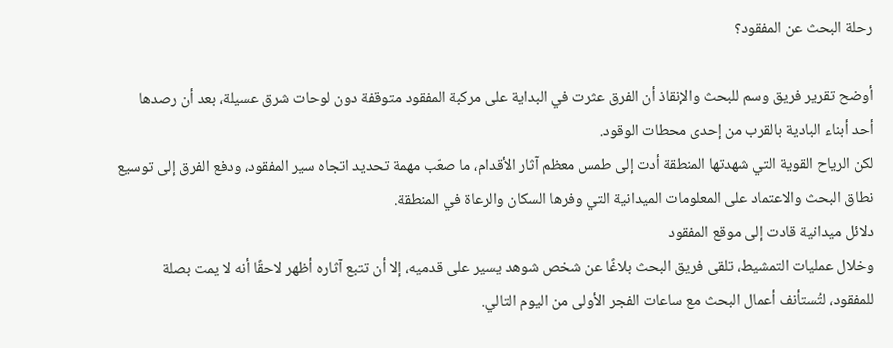رحلة البحث عن المفقود؟

أوضح تقرير فريق وسم للبحث والإنقاذ أن الفرق عثرت في البداية على مركبة المفقود متوقفة دون لوحات شرق عسيلة، بعد أن رصدها أحد أبناء البادية بالقرب من إحدى محطات الوقود.
لكن الرياح القوية التي شهدتها المنطقة أدت إلى طمس معظم آثار الأقدام، ما صعّب مهمة تحديد اتجاه سير المفقود، ودفع الفرق إلى توسيع نطاق البحث والاعتماد على المعلومات الميدانية التي وفرها السكان والرعاة في المنطقة.
دلائل ميدانية قادت إلى موقع المفقود
وخلال عمليات التمشيط، تلقى فريق البحث بلاغًا عن شخص شوهد يسير على قدميه، إلا أن تتبع آثاره أظهر لاحقًا أنه لا يمت بصلة للمفقود، لتُستأنف أعمال البحث مع ساعات الفجر الأولى من اليوم التالي.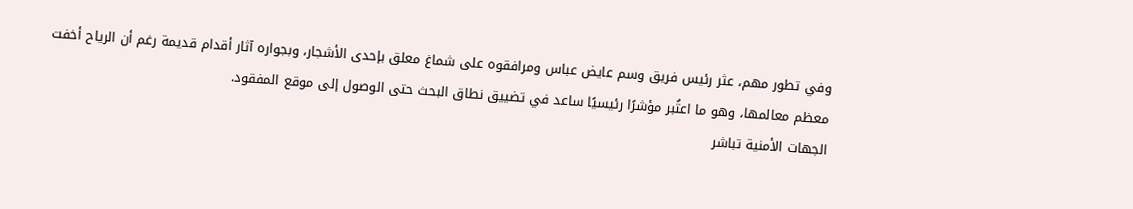وفي تطور مهم، عثر رئيس فريق وسم عايض عباس ومرافقوه على شماغ معلق بإحدى الأشجار، وبجواره آثار أقدام قديمة رغم أن الرياح أخفت معظم معالمها، وهو ما اعتُبر مؤشرًا رئيسيًا ساعد في تضييق نطاق البحث حتى الوصول إلى موقع المفقود.
الجهات الأمنية تباشر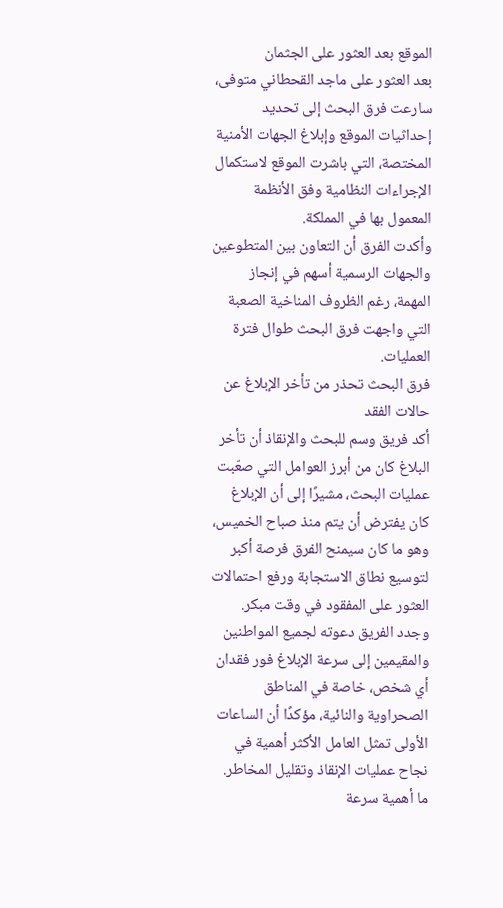الموقع بعد العثور على الجثمان
بعد العثور على ماجد القحطاني متوفى، سارعت فرق البحث إلى تحديد إحداثيات الموقع وإبلاغ الجهات الأمنية المختصة، التي باشرت الموقع لاستكمال الإجراءات النظامية وفق الأنظمة المعمول بها في المملكة.
وأكدت الفرق أن التعاون بين المتطوعين والجهات الرسمية أسهم في إنجاز المهمة، رغم الظروف المناخية الصعبة التي واجهت فرق البحث طوال فترة العمليات.
فرق البحث تحذر من تأخر الإبلاغ عن حالات الفقد
أكد فريق وسم للبحث والإنقاذ أن تأخر البلاغ كان من أبرز العوامل التي صعّبت عمليات البحث، مشيرًا إلى أن الإبلاغ كان يفترض أن يتم منذ صباح الخميس، وهو ما كان سيمنح الفرق فرصة أكبر لتوسيع نطاق الاستجابة ورفع احتمالات العثور على المفقود في وقت مبكر.
وجدد الفريق دعوته لجميع المواطنين والمقيمين إلى سرعة الإبلاغ فور فقدان أي شخص، خاصة في المناطق الصحراوية والنائية، مؤكدًا أن الساعات الأولى تمثل العامل الأكثر أهمية في نجاح عمليات الإنقاذ وتقليل المخاطر.
ما أهمية سرعة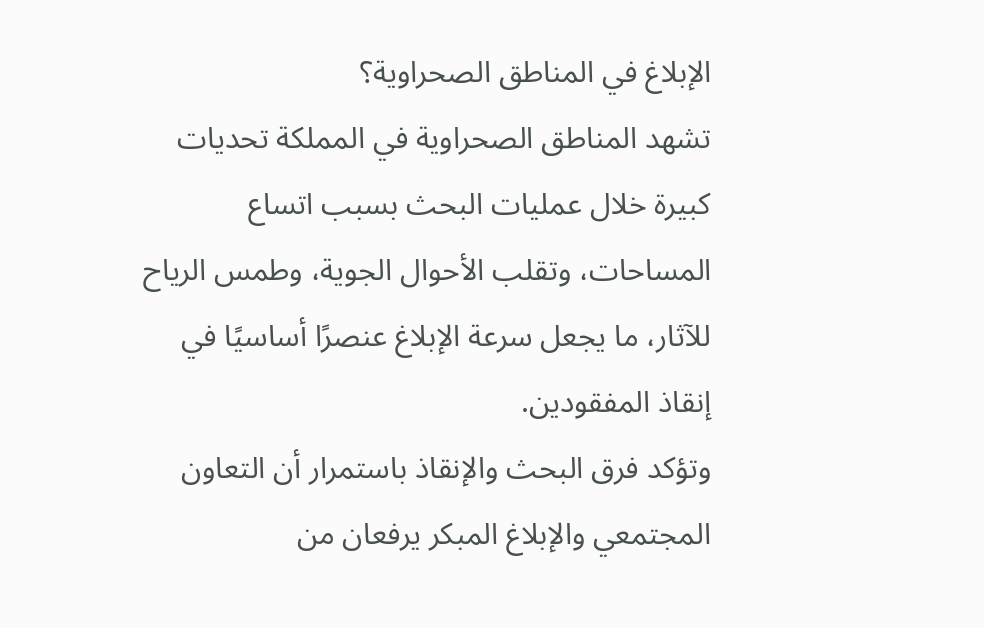الإبلاغ في المناطق الصحراوية؟
تشهد المناطق الصحراوية في المملكة تحديات كبيرة خلال عمليات البحث بسبب اتساع المساحات، وتقلب الأحوال الجوية، وطمس الرياح للآثار، ما يجعل سرعة الإبلاغ عنصرًا أساسيًا في إنقاذ المفقودين.
وتؤكد فرق البحث والإنقاذ باستمرار أن التعاون المجتمعي والإبلاغ المبكر يرفعان من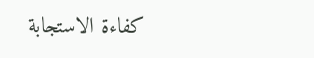كفاءة الاستجابة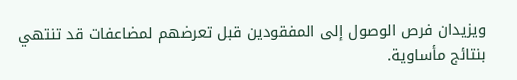ويزيدان فرص الوصول إلى المفقودين قبل تعرضهم لمضاعفات قد تنتهي بنتائج مأساوية.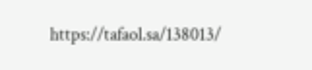https://tafaol.sa/138013/